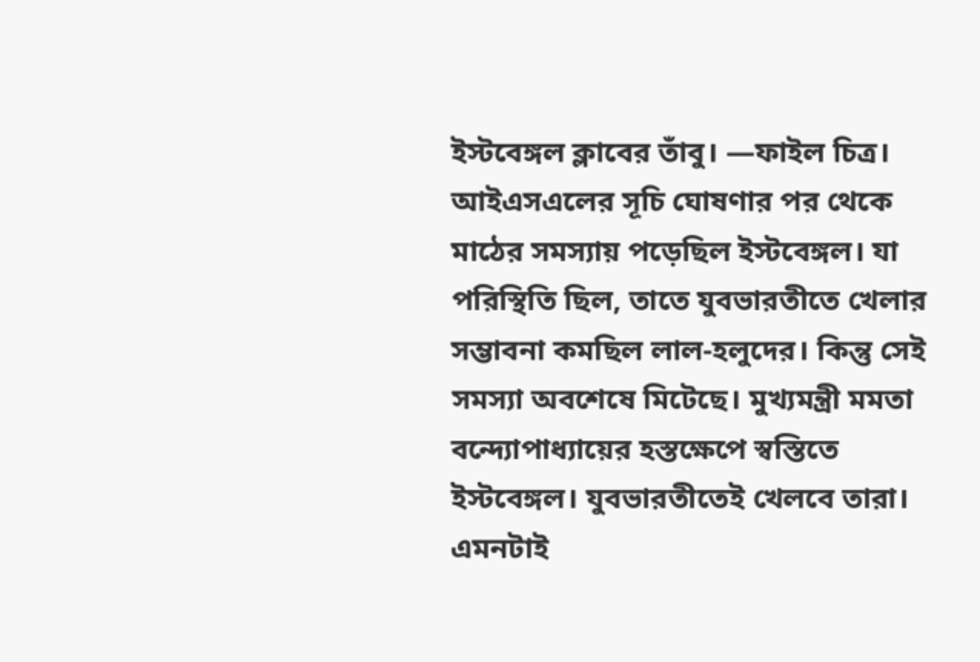ইস্টবেঙ্গল ক্লাবের তাঁবু। —ফাইল চিত্র।
আইএসএলের সূচি ঘোষণার পর থেকে মাঠের সমস্যায় পড়েছিল ইস্টবেঙ্গল। যা পরিস্থিতি ছিল, তাতে যুবভারতীতে খেলার সম্ভাবনা কমছিল লাল-হলুদের। কিন্তু সেই সমস্যা অবশেষে মিটেছে। মুখ্যমন্ত্রী মমতা বন্দ্যোপাধ্যায়ের হস্তক্ষেপে স্বস্তিতে ইস্টবেঙ্গল। যুবভারতীতেই খেলবে তারা। এমনটাই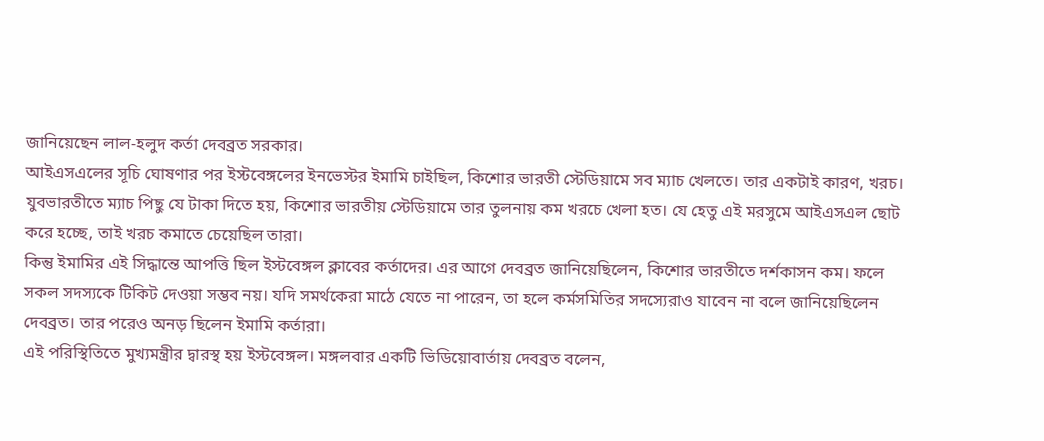জানিয়েছেন লাল-হলুদ কর্তা দেবব্রত সরকার।
আইএসএলের সূচি ঘোষণার পর ইস্টবেঙ্গলের ইনভেস্টর ইমামি চাইছিল, কিশোর ভারতী স্টেডিয়ামে সব ম্যাচ খেলতে। তার একটাই কারণ, খরচ। যুবভারতীতে ম্যাচ পিছু যে টাকা দিতে হয়, কিশোর ভারতীয় স্টেডিয়ামে তার তুলনায় কম খরচে খেলা হত। যে হেতু এই মরসুমে আইএসএল ছোট করে হচ্ছে, তাই খরচ কমাতে চেয়েছিল তারা।
কিন্তু ইমামির এই সিদ্ধান্তে আপত্তি ছিল ইস্টবেঙ্গল ক্লাবের কর্তাদের। এর আগে দেবব্রত জানিয়েছিলেন, কিশোর ভারতীতে দর্শকাসন কম। ফলে সকল সদস্যকে টিকিট দেওয়া সম্ভব নয়। যদি সমর্থকেরা মাঠে যেতে না পারেন, তা হলে কর্মসমিতির সদস্যেরাও যাবেন না বলে জানিয়েছিলেন দেবব্রত। তার পরেও অনড় ছিলেন ইমামি কর্তারা।
এই পরিস্থিতিতে মুখ্যমন্ত্রীর দ্বারস্থ হয় ইস্টবেঙ্গল। মঙ্গলবার একটি ভিডিয়োবার্তায় দেবব্রত বলেন,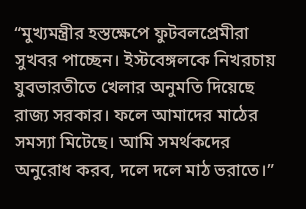“মুখ্যমন্ত্রীর হস্তক্ষেপে ফুটবলপ্রেমীরা সুখবর পাচ্ছেন। ইস্টবেঙ্গলকে নিখরচায় যুবভারতীতে খেলার অনুমতি দিয়েছে রাজ্য সরকার। ফলে আমাদের মাঠের সমস্যা মিটেছে। আমি সমর্থকদের অনুরোধ করব, দলে দলে মাঠ ভরাতে।”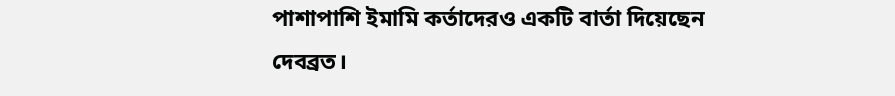পাশাপাশি ইমামি কর্তাদেরও একটি বার্তা দিয়েছেন দেবব্রত।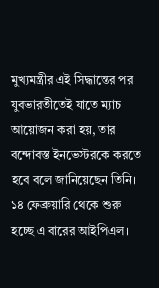মুখ্যমন্ত্রীর এই সিদ্ধান্তের পর যুবভারতীতেই যাতে ম্যাচ আয়োজন করা হয়, তার বন্দোবস্ত ইনভেস্টরকে করতে হবে বলে জানিয়েছেন তিনি।
১৪ ফেব্রুয়ারি থেকে শুরু হচ্ছে এ বারের আইপিএল।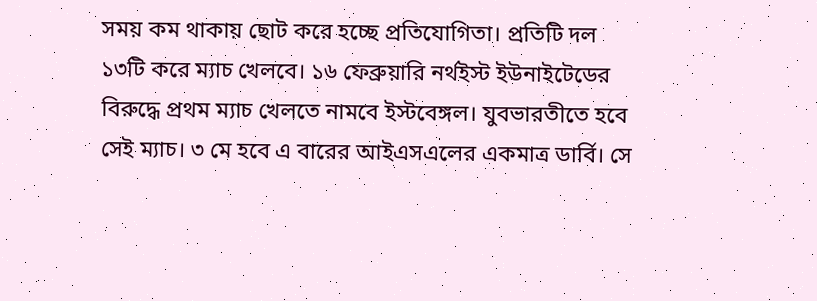সময় কম থাকায় ছোট করে হচ্ছে প্রতিযোগিতা। প্রতিটি দল ১৩টি করে ম্যাচ খেলবে। ১৬ ফেব্রুয়ারি নর্থইস্ট ইউনাইটেডের বিরুদ্ধে প্রথম ম্যাচ খেলতে নামবে ইস্টবেঙ্গল। যুবভারতীতে হবে সেই ম্যাচ। ৩ মে হবে এ বারের আইএসএলের একমাত্র ডার্বি। সে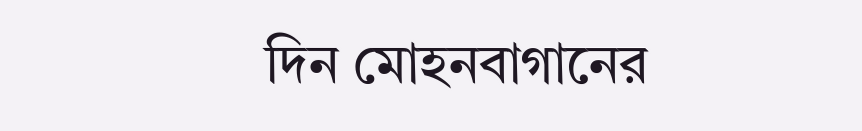দিন মোহনবাগানের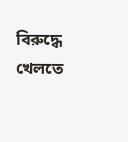বিরুদ্ধে খেলতে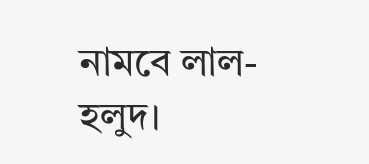নামবে লাল-হলুদ।